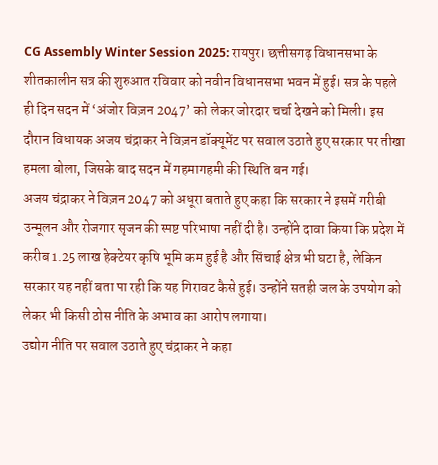CG Assembly Winter Session 2025: रायपुर। छत्तीसगढ़ विधानसभा के शीतकालीन सत्र की शुरुआत रविवार को नवीन विधानसभा भवन में हुई। सत्र के पहले ही दिन सदन में ‘अंजोर विज़न 2047’ को लेकर जोरदार चर्चा देखने को मिली। इस दौरान विधायक अजय चंद्राकर ने विज़न डॉक्यूमेंट पर सवाल उठाते हुए सरकार पर तीखा हमला बोला, जिसके बाद सदन में गहमागहमी की स्थिति बन गई।
अजय चंद्राकर ने विज़न 2047 को अधूरा बताते हुए कहा कि सरकार ने इसमें गरीबी उन्मूलन और रोजगार सृजन की स्पष्ट परिभाषा नहीं दी है। उन्होंने दावा किया कि प्रदेश में करीब 1.25 लाख हेक्टेयर कृषि भूमि कम हुई है और सिंचाई क्षेत्र भी घटा है, लेकिन सरकार यह नहीं बता पा रही कि यह गिरावट कैसे हुई। उन्होंने सतही जल के उपयोग को लेकर भी किसी ठोस नीति के अभाव का आरोप लगाया।
उद्योग नीति पर सवाल उठाते हुए चंद्राकर ने कहा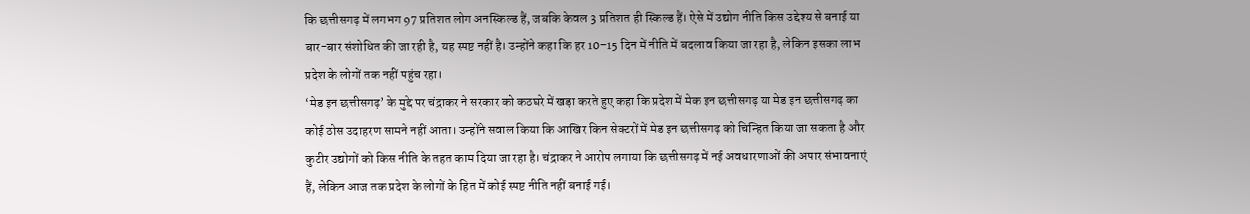कि छत्तीसगढ़ में लगभग 97 प्रतिशत लोग अनस्किल्ड हैं, जबकि केवल 3 प्रतिशत ही स्किल्ड हैं। ऐसे में उद्योग नीति किस उद्देश्य से बनाई या बार-बार संशोधित की जा रही है, यह स्पष्ट नहीं है। उन्होंने कहा कि हर 10–15 दिन में नीति में बदलाव किया जा रहा है, लेकिन इसका लाभ प्रदेश के लोगों तक नहीं पहुंच रहा।
‘मेड इन छत्तीसगढ़’ के मुद्दे पर चंद्राकर ने सरकार को कठघरे में खड़ा करते हुए कहा कि प्रदेश में मेक इन छत्तीसगढ़ या मेड इन छत्तीसगढ़ का कोई ठोस उदाहरण सामने नहीं आता। उन्होंने सवाल किया कि आखिर किन सेक्टरों में मेड इन छत्तीसगढ़ को चिन्हित किया जा सकता है और कुटीर उद्योगों को किस नीति के तहत काम दिया जा रहा है। चंद्राकर ने आरोप लगाया कि छत्तीसगढ़ में नई अवधारणाओं की अपार संभावनाएं हैं, लेकिन आज तक प्रदेश के लोगों के हित में कोई स्पष्ट नीति नहीं बनाई गई।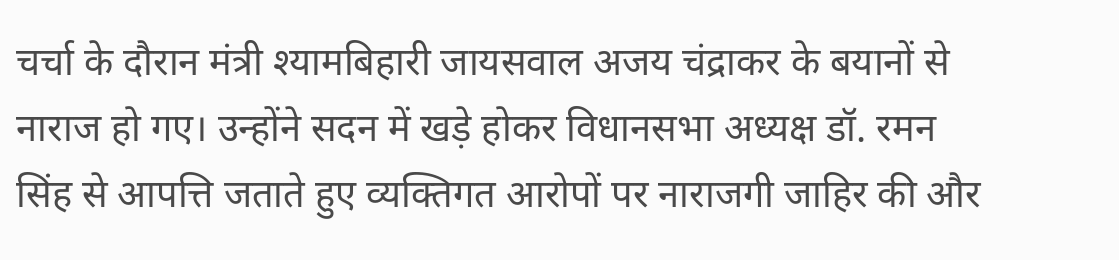चर्चा के दौरान मंत्री श्यामबिहारी जायसवाल अजय चंद्राकर के बयानों से नाराज हो गए। उन्होंने सदन में खड़े होकर विधानसभा अध्यक्ष डॉ. रमन सिंह से आपत्ति जताते हुए व्यक्तिगत आरोपों पर नाराजगी जाहिर की और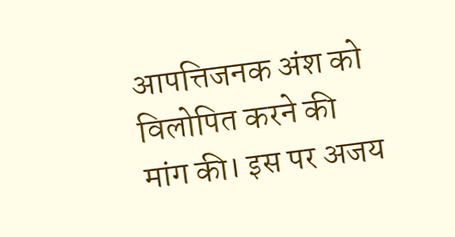आपत्तिजनक अंश को विलोपित करने की मांग की। इस पर अजय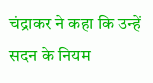चंद्राकर ने कहा कि उन्हें सदन के नियम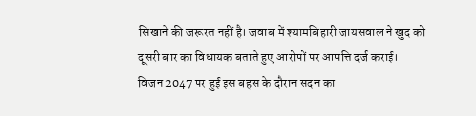सिखाने की जरूरत नहीं है। जवाब में श्यामबिहारी जायसवाल ने खुद को दूसरी बार का विधायक बताते हुए आरोपों पर आपत्ति दर्ज कराई।
विजन 2047 पर हुई इस बहस के दौरान सदन का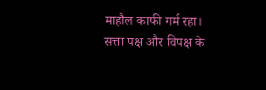माहौल काफी गर्म रहा। सत्ता पक्ष और विपक्ष के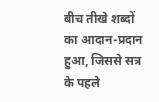बीच तीखे शब्दों का आदान-प्रदान हुआ, जिससे सत्र के पहले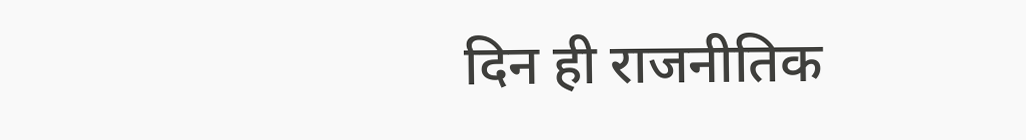दिन ही राजनीतिक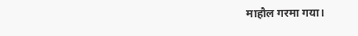माहौल गरमा गया।